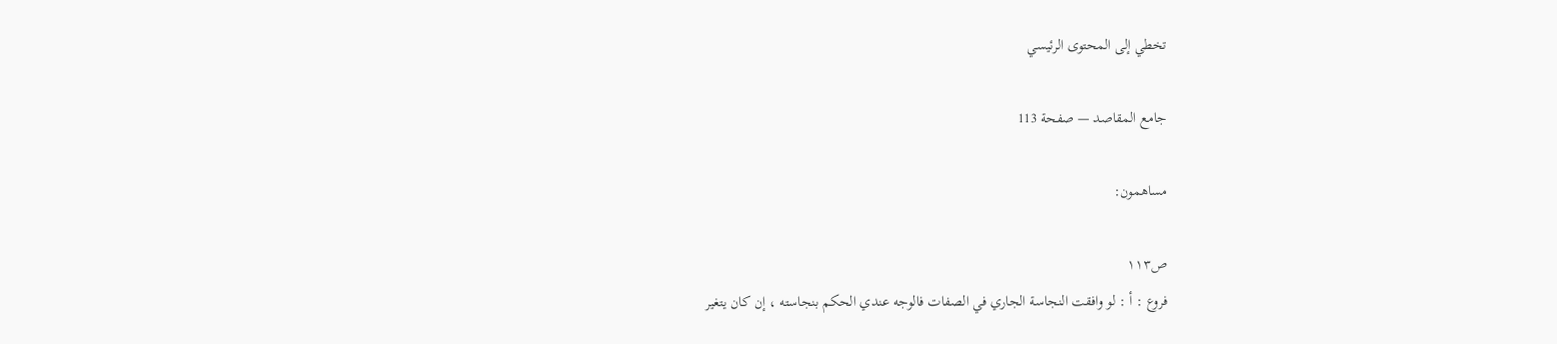تخطي إلى المحتوى الرئيسي

جامع المقاصد — صفحة 113

مساهمون:

ص١١٣
فروع : أ : لو وافقت النجاسة الجاري في الصفات فالوجه عندي الحكم بنجاسته ، إن كان يتغير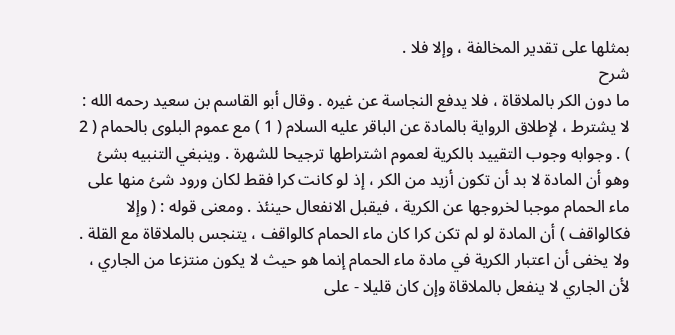بمثلها على تقدير المخالفة ، وإلا فلا .
شرح
ما دون الكر بالملاقاة ، فلا يدفع النجاسة عن غيره . وقال أبو القاسم بن سعيد رحمه الله : لا يشترط ، لإطلاق الرواية بالمادة عن الباقر عليه السلام ( 1 ) مع عموم البلوى بالحمام ( 2 ) . وجوابه وجوب التقييد بالكرية لعموم اشتراطها ترجيحا للشهرة . وينبغي التنبيه بشئ وهو أن المادة لا بد أن تكون أزيد من الكر ، إذ لو كانت كرا فقط لكان ورود شئ منها على ماء الحمام موجبا لخروجها عن الكرية ، فيقبل الانفعال حينئذ . ومعنى قوله : ( وإلا فكالواقف ) أن المادة لو لم تكن كرا كان ماء الحمام كالواقف ، يتنجس بالملاقاة مع القلة . ولا يخفى أن اعتبار الكرية في مادة ماء الحمام إنما هو حيث لا يكون منتزعا من الجاري ، لأن الجاري لا ينفعل بالملاقاة وإن كان قليلا - على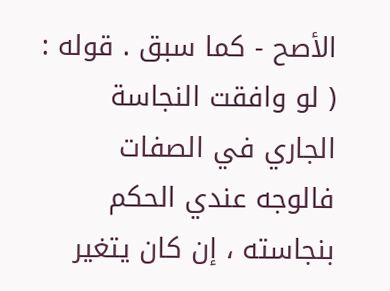الأصح - كما سبق . قوله : ( لو وافقت النجاسة الجاري في الصفات فالوجه عندي الحكم بنجاسته ، إن كان يتغير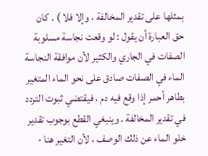بمثلها على تقدير المخالفة ، وإلا فلا ) . كان حق العبارة أن يقول : لو وقعت نجاسة مسلوبة الصفات في الجاري والكثير لأن موافقة النجاسة الماء في الصفات صادق على نحو الماء المتغير بطاهر أحمر إذا وقع فيه دم ، فيقتضي ثبوت التردد في تقدير المخالفة . وينبغي القطع بوجوب تقدير خلو الماء عن ذلك الوصف ، لأن التغير هنا -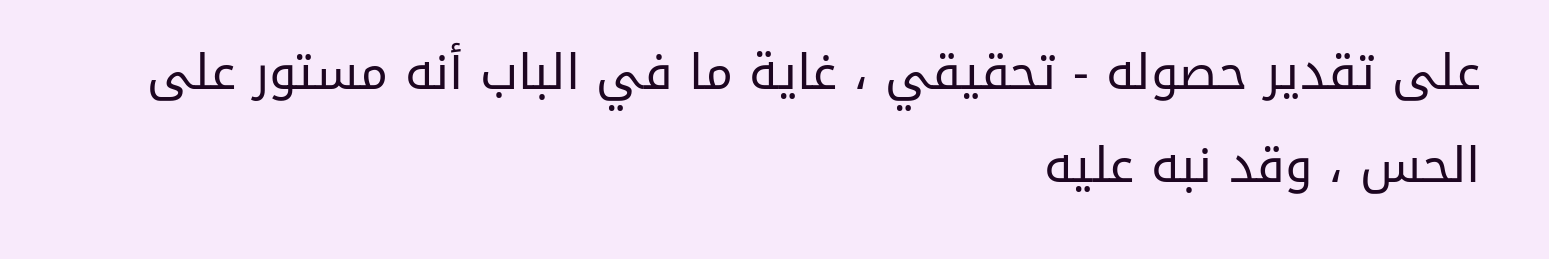على تقدير حصوله - تحقيقي ، غاية ما في الباب أنه مستور على الحس ، وقد نبه عليه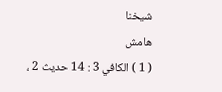شيخنا
هامش
( 1 ) الكافي 3 : 14 حديث 2 ،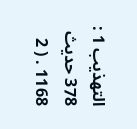التهذيب 1 : 378 حديث 1168 . ( 2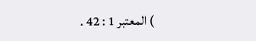) المعتبر 1 : 42 .